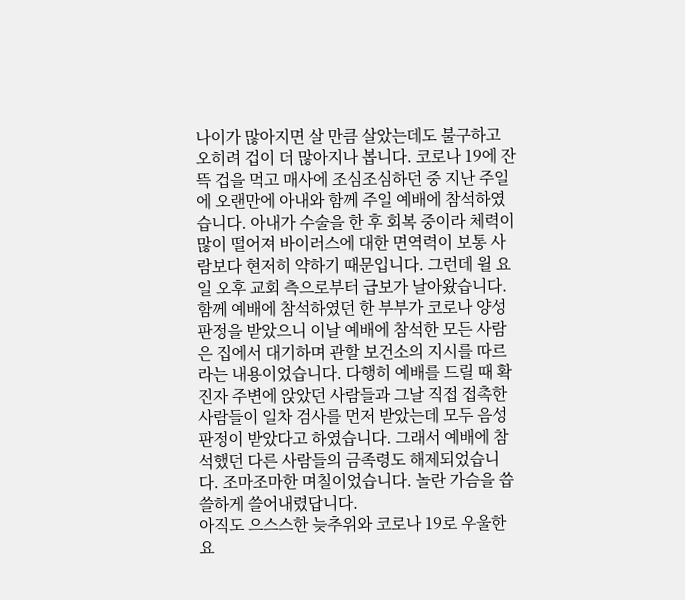나이가 많아지면 살 만큼 살았는데도 불구하고 오히려 겁이 더 많아지나 봅니다. 코로나 19에 잔뜩 겁을 먹고 매사에 조심조심하던 중 지난 주일에 오랜만에 아내와 함께 주일 예배에 참석하였습니다. 아내가 수술을 한 후 회복 중이라 체력이 많이 떨어져 바이러스에 대한 면역력이 보통 사람보다 현저히 약하기 때문입니다. 그런데 윌 요일 오후 교회 측으로부터 급보가 날아왔습니다. 함께 예배에 참석하였던 한 부부가 코로나 양성 판정을 받았으니 이날 예배에 참석한 모든 사람은 집에서 대기하며 관할 보건소의 지시를 따르라는 내용이었습니다. 다행히 예배를 드릴 때 확진자 주변에 앉았던 사람들과 그날 직접 접촉한 사람들이 일차 검사를 먼저 받았는데 모두 음성 판정이 받았다고 하였습니다. 그래서 예배에 참석했던 다른 사람들의 금족령도 해제되었습니다. 조마조마한 며칠이었습니다. 놀란 가슴을 씁쓸하게 쓸어내렸답니다.
아직도 으스스한 늦추위와 코로나 19로 우울한 요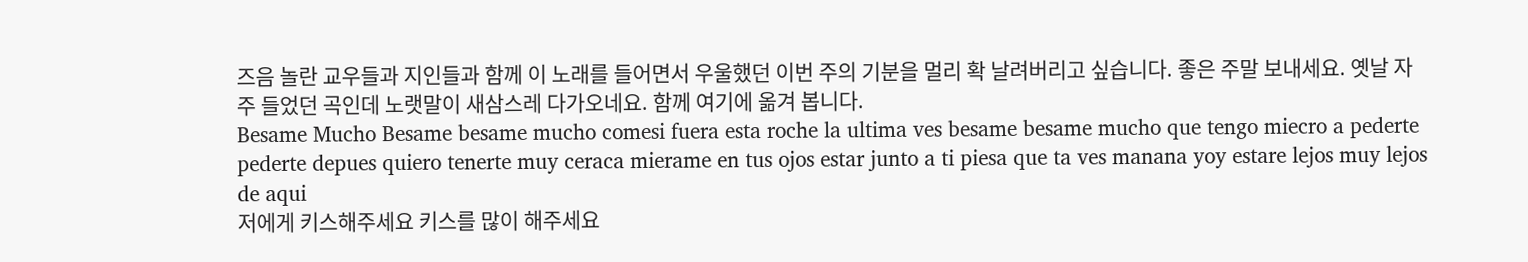즈음 놀란 교우들과 지인들과 함께 이 노래를 들어면서 우울했던 이번 주의 기분을 멀리 확 날려버리고 싶습니다. 좋은 주말 보내세요. 옛날 자주 들었던 곡인데 노랫말이 새삼스레 다가오네요. 함께 여기에 옮겨 봅니다.
Besame Mucho Besame besame mucho comesi fuera esta roche la ultima ves besame besame mucho que tengo miecro a pederte pederte depues quiero tenerte muy ceraca mierame en tus ojos estar junto a ti piesa que ta ves manana yoy estare lejos muy lejos de aqui
저에게 키스해주세요 키스를 많이 해주세요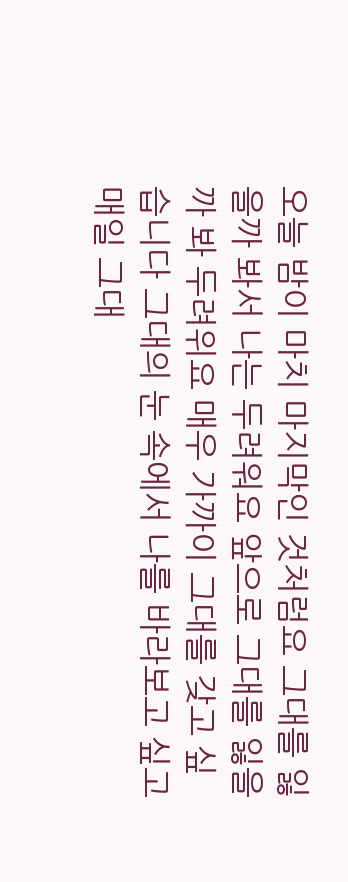오늘 밤이 마치 마지막인 것처럼요 그대를 잃을까 봐서 나는 두려워요 앞으로 그대를 잃을까 봐 두려위요 매우 가까이 그대를 갖고 싶습니다 그대의 눈 속에서 나를 바라보고 싶고 매일 그대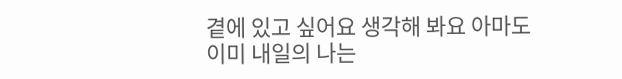곁에 있고 싶어요 생각해 봐요 아마도 이미 내일의 나는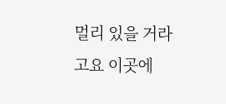멀리 있을 거라고요 이곳에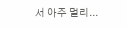서 아주 멀리...